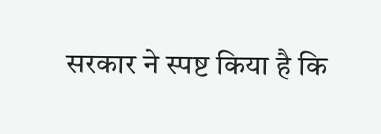सरकार ने स्पष्ट किया है कि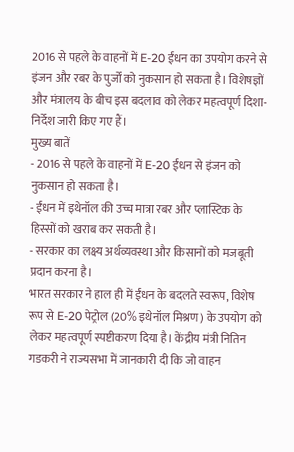2016 से पहले के वाहनों में E-20 ईंधन का उपयोग करने से इंजन और रबर के पुर्जों को नुकसान हो सकता है। विशेषज्ञों और मंत्रालय के बीच इस बदलाव को लेकर महत्वपूर्ण दिशा-निर्देश जारी किए गए हैं।
मुख्य बातें
- 2016 से पहले के वाहनों में E-20 ईंधन से इंजन को नुकसान हो सकता है।
- ईंधन में इथेनॉल की उच्च मात्रा रबर और प्लास्टिक के हिस्सों को खराब कर सकती है।
- सरकार का लक्ष्य अर्थव्यवस्था और किसानों को मजबूती प्रदान करना है।
भारत सरकार ने हाल ही में ईंधन के बदलते स्वरूप, विशेष रूप से E-20 पेट्रोल (20% इथेनॉल मिश्रण) के उपयोग को लेकर महत्वपूर्ण स्पष्टीकरण दिया है। केंद्रीय मंत्री नितिन गडकरी ने राज्यसभा में जानकारी दी कि जो वाहन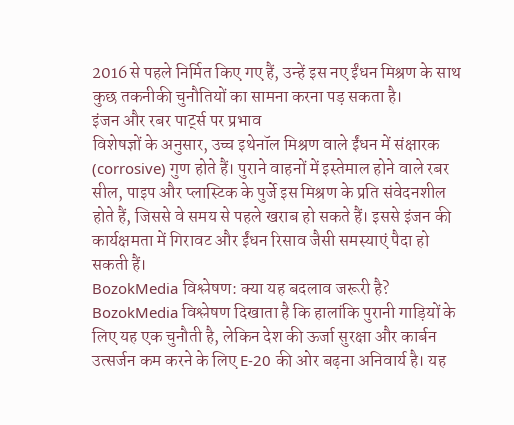2016 से पहले निर्मित किए गए हैं, उन्हें इस नए ईंधन मिश्रण के साथ कुछ तकनीकी चुनौतियों का सामना करना पड़ सकता है।
इंजन और रबर पार्ट्स पर प्रभाव
विशेषज्ञों के अनुसार, उच्च इथेनॉल मिश्रण वाले ईंधन में संक्षारक (corrosive) गुण होते हैं। पुराने वाहनों में इस्तेमाल होने वाले रबर सील, पाइप और प्लास्टिक के पुर्जे इस मिश्रण के प्रति संवेदनशील होते हैं, जिससे वे समय से पहले खराब हो सकते हैं। इससे इंजन की कार्यक्षमता में गिरावट और ईंधन रिसाव जैसी समस्याएं पैदा हो सकती हैं।
BozokMedia विश्लेषण: क्या यह बदलाव जरूरी है?
BozokMedia विश्लेषण दिखाता है कि हालांकि पुरानी गाड़ियों के लिए यह एक चुनौती है, लेकिन देश की ऊर्जा सुरक्षा और कार्बन उत्सर्जन कम करने के लिए E-20 की ओर बढ़ना अनिवार्य है। यह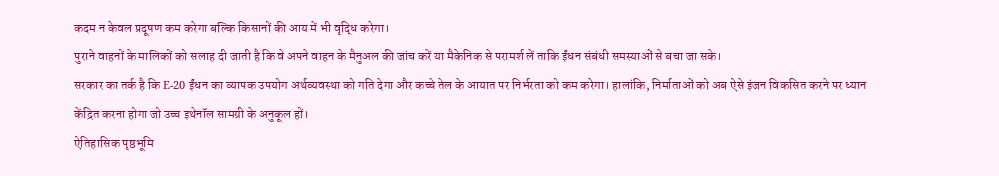कदम न केवल प्रदूषण कम करेगा बल्कि किसानों की आय में भी वृद्धि करेगा।
पुराने वाहनों के मालिकों को सलाह दी जाती है कि वे अपने वाहन के मैनुअल की जांच करें या मैकेनिक से परामर्श लें ताकि ईंधन संबंधी समस्याओं से बचा जा सके।
सरकार का तर्क है कि E-20 ईंधन का व्यापक उपयोग अर्थव्यवस्था को गति देगा और कच्चे तेल के आयात पर निर्भरता को कम करेगा। हालांकि, निर्माताओं को अब ऐसे इंजन विकसित करने पर ध्यान केंद्रित करना होगा जो उच्च इथेनॉल सामग्री के अनुकूल हों।
ऐतिहासिक पृष्ठभूमि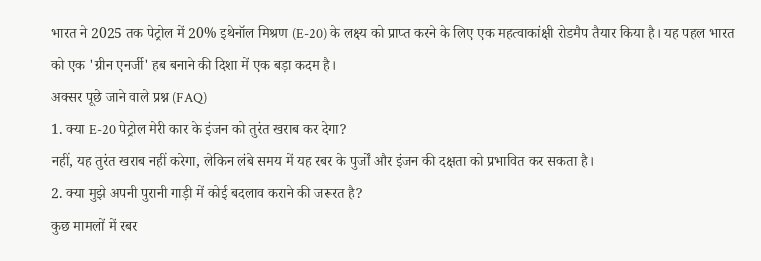भारत ने 2025 तक पेट्रोल में 20% इथेनॉल मिश्रण (E-20) के लक्ष्य को प्राप्त करने के लिए एक महत्वाकांक्षी रोडमैप तैयार किया है। यह पहल भारत को एक 'ग्रीन एनर्जी' हब बनाने की दिशा में एक बड़ा कदम है।
अक्सर पूछे जाने वाले प्रश्न (FAQ)
1. क्या E-20 पेट्रोल मेरी कार के इंजन को तुरंत खराब कर देगा?
नहीं, यह तुरंत खराब नहीं करेगा, लेकिन लंबे समय में यह रबर के पुर्जों और इंजन की दक्षता को प्रभावित कर सकता है।
2. क्या मुझे अपनी पुरानी गाड़ी में कोई बदलाव कराने की जरूरत है?
कुछ मामलों में रबर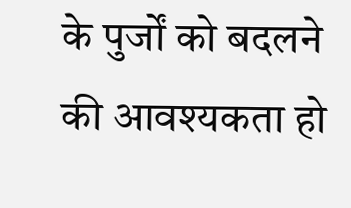के पुर्जों को बदलने की आवश्यकता हो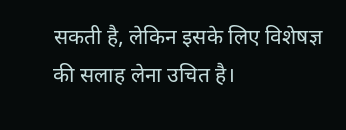सकती है, लेकिन इसके लिए विशेषज्ञ की सलाह लेना उचित है।